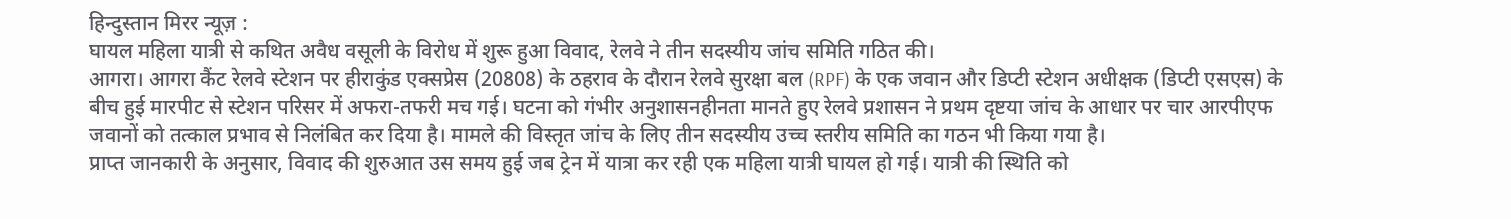हिन्दुस्तान मिरर न्यूज़ :
घायल महिला यात्री से कथित अवैध वसूली के विरोध में शुरू हुआ विवाद, रेलवे ने तीन सदस्यीय जांच समिति गठित की।
आगरा। आगरा कैंट रेलवे स्टेशन पर हीराकुंड एक्सप्रेस (20808) के ठहराव के दौरान रेलवे सुरक्षा बल (RPF) के एक जवान और डिप्टी स्टेशन अधीक्षक (डिप्टी एसएस) के बीच हुई मारपीट से स्टेशन परिसर में अफरा-तफरी मच गई। घटना को गंभीर अनुशासनहीनता मानते हुए रेलवे प्रशासन ने प्रथम दृष्टया जांच के आधार पर चार आरपीएफ जवानों को तत्काल प्रभाव से निलंबित कर दिया है। मामले की विस्तृत जांच के लिए तीन सदस्यीय उच्च स्तरीय समिति का गठन भी किया गया है।
प्राप्त जानकारी के अनुसार, विवाद की शुरुआत उस समय हुई जब ट्रेन में यात्रा कर रही एक महिला यात्री घायल हो गई। यात्री की स्थिति को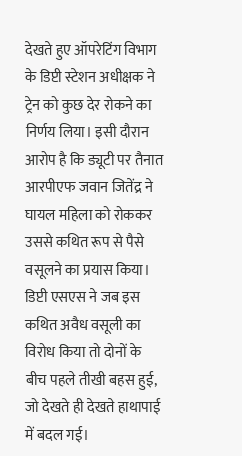देखते हुए ऑपरेटिंग विभाग के डिप्टी स्टेशन अधीक्षक ने ट्रेन को कुछ देर रोकने का निर्णय लिया। इसी दौरान आरोप है कि ड्यूटी पर तैनात आरपीएफ जवान जितेंद्र ने घायल महिला को रोककर उससे कथित रूप से पैसे वसूलने का प्रयास किया।
डिप्टी एसएस ने जब इस कथित अवैध वसूली का विरोध किया तो दोनों के बीच पहले तीखी बहस हुई, जो देखते ही देखते हाथापाई में बदल गई।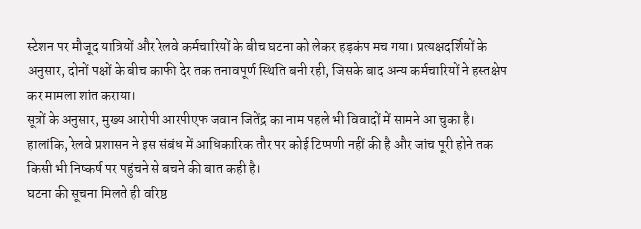स्टेशन पर मौजूद यात्रियों और रेलवे कर्मचारियों के बीच घटना को लेकर हड़कंप मच गया। प्रत्यक्षदर्शियों के अनुसार, दोनों पक्षों के बीच काफी देर तक तनावपूर्ण स्थिति बनी रही, जिसके बाद अन्य कर्मचारियों ने हस्तक्षेप कर मामला शांत कराया।
सूत्रों के अनुसार, मुख्य आरोपी आरपीएफ जवान जितेंद्र का नाम पहले भी विवादों में सामने आ चुका है। हालांकि, रेलवे प्रशासन ने इस संबंध में आधिकारिक तौर पर कोई टिप्पणी नहीं की है और जांच पूरी होने तक किसी भी निष्कर्ष पर पहुंचने से बचने की बात कही है।
घटना की सूचना मिलते ही वरिष्ठ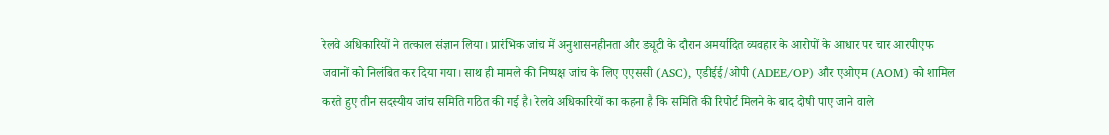रेलवे अधिकारियों ने तत्काल संज्ञान लिया। प्रारंभिक जांच में अनुशासनहीनता और ड्यूटी के दौरान अमर्यादित व्यवहार के आरोपों के आधार पर चार आरपीएफ जवानों को निलंबित कर दिया गया। साथ ही मामले की निष्पक्ष जांच के लिए एएससी (ASC), एडीईई/ओपी (ADEE/OP) और एओएम (AOM) को शामिल करते हुए तीन सदस्यीय जांच समिति गठित की गई है। रेलवे अधिकारियों का कहना है कि समिति की रिपोर्ट मिलने के बाद दोषी पाए जाने वाले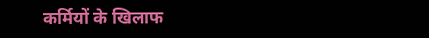कर्मियों के खिलाफ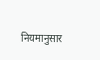नियमानुसार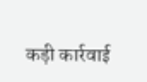कड़ी कार्रवाई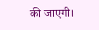की जाएगी।